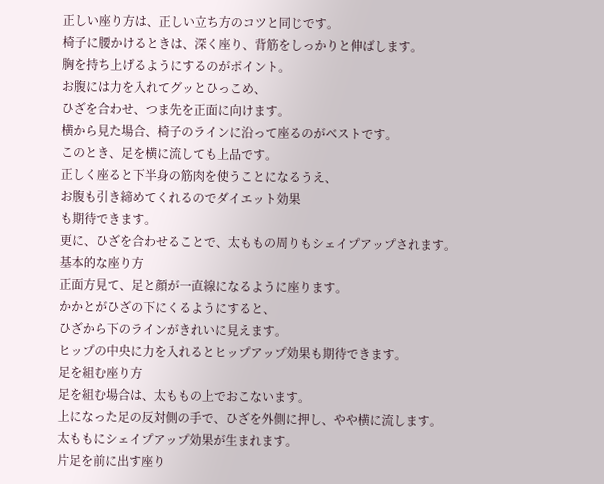正しい座り方は、正しい立ち方のコツと同じです。
椅子に腰かけるときは、深く座り、背筋をしっかりと伸ばします。
胸を持ち上げるようにするのがポイント。
お腹には力を入れてグッとひっこめ、
ひざを合わせ、つま先を正面に向けます。
横から見た場合、椅子のラインに沿って座るのがベストです。
このとき、足を横に流しても上品です。
正しく座ると下半身の筋肉を使うことになるうえ、
お腹も引き締めてくれるのでダイエット効果
も期待できます。
更に、ひざを合わせることで、太ももの周りもシェイプアップされます。
基本的な座り方
正面方見て、足と顔が一直線になるように座ります。
かかとがひざの下にくるようにすると、
ひざから下のラインがきれいに見えます。
ヒップの中央に力を入れるとヒップアップ効果も期待できます。
足を組む座り方
足を組む場合は、太ももの上でおこないます。
上になった足の反対側の手で、ひざを外側に押し、やや横に流します。
太ももにシェイプアップ効果が生まれます。
片足を前に出す座り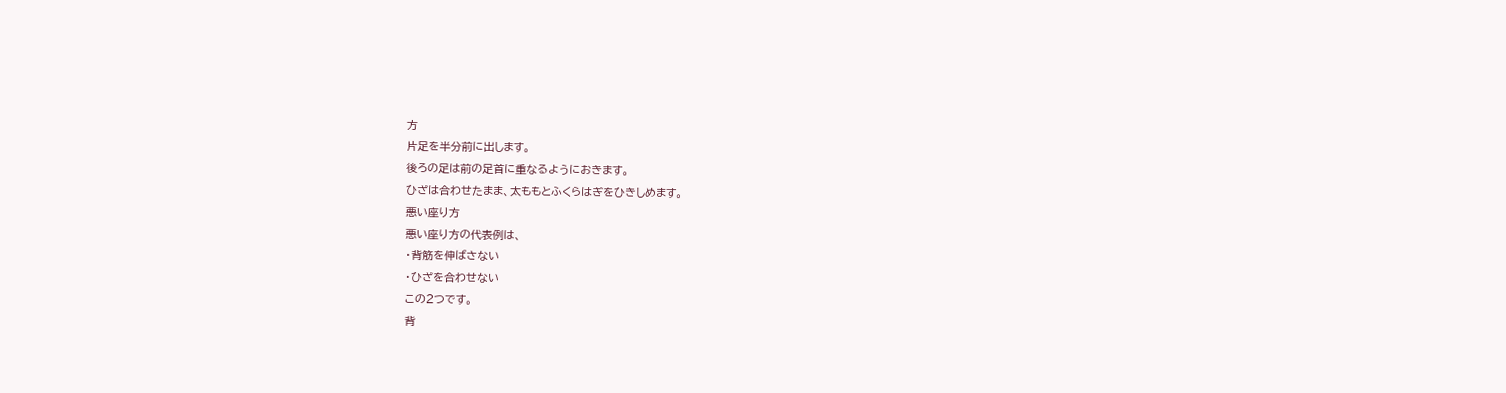方
片足を半分前に出します。
後ろの足は前の足首に重なるようにおきます。
ひざは合わせたまま、太ももとふくらはぎをひきしめます。
悪い座り方
悪い座り方の代表例は、
・背筋を伸ばさない
・ひざを合わせない
この2つです。
背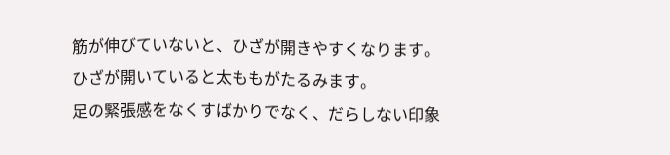筋が伸びていないと、ひざが開きやすくなります。
ひざが開いていると太ももがたるみます。
足の緊張感をなくすばかりでなく、だらしない印象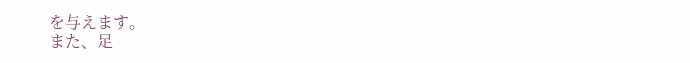を与えます。
また、足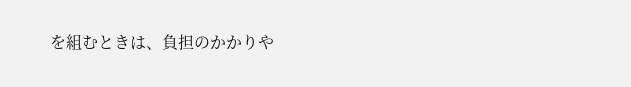を組むときは、負担のかかりや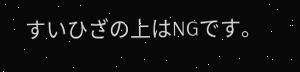すいひざの上はNGです。